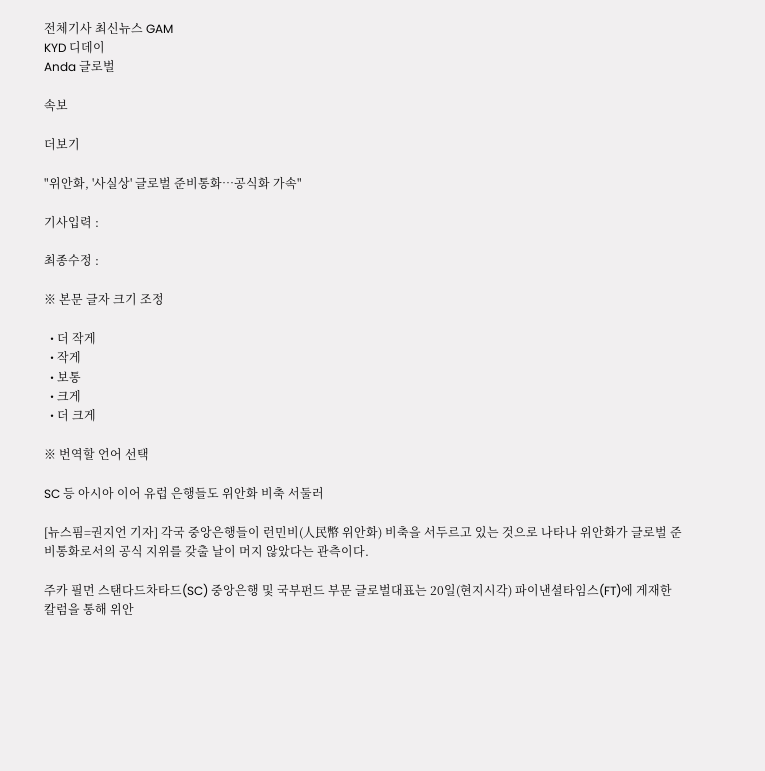전체기사 최신뉴스 GAM
KYD 디데이
Anda 글로벌

속보

더보기

"위안화, '사실상' 글로벌 준비통화…공식화 가속"

기사입력 :

최종수정 :

※ 본문 글자 크기 조정

  • 더 작게
  • 작게
  • 보통
  • 크게
  • 더 크게

※ 번역할 언어 선택

SC 등 아시아 이어 유럽 은행들도 위안화 비축 서둘러

[뉴스핌=권지언 기자] 각국 중앙은행들이 런민비(人民幣 위안화) 비축을 서두르고 있는 것으로 나타나 위안화가 글로벌 준비통화로서의 공식 지위를 갖출 날이 머지 않았다는 관측이다.

주카 필먼 스탠다드차타드(SC) 중앙은행 및 국부펀드 부문 글로벌대표는 20일(현지시각) 파이낸셜타임스(FT)에 게재한 칼럼을 통해 위안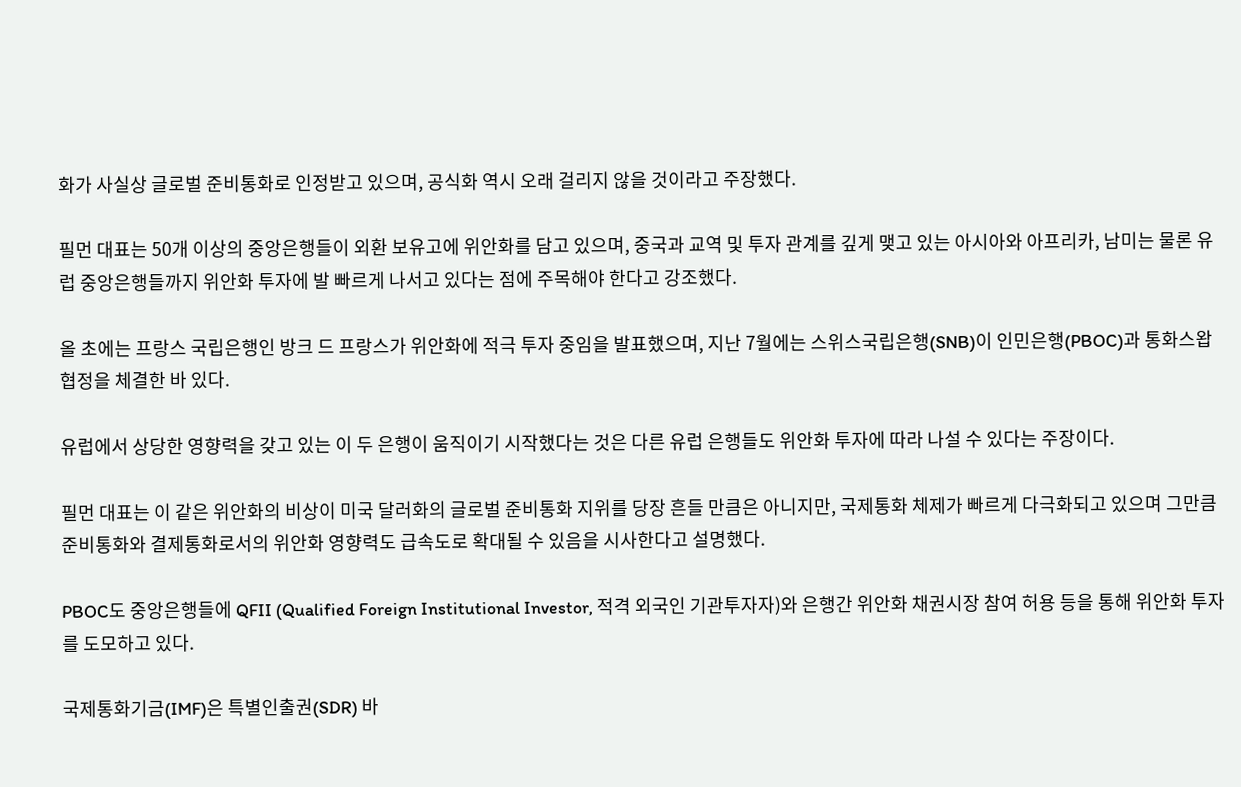화가 사실상 글로벌 준비통화로 인정받고 있으며, 공식화 역시 오래 걸리지 않을 것이라고 주장했다.

필먼 대표는 50개 이상의 중앙은행들이 외환 보유고에 위안화를 담고 있으며, 중국과 교역 및 투자 관계를 깊게 맺고 있는 아시아와 아프리카, 남미는 물론 유럽 중앙은행들까지 위안화 투자에 발 빠르게 나서고 있다는 점에 주목해야 한다고 강조했다.

올 초에는 프랑스 국립은행인 방크 드 프랑스가 위안화에 적극 투자 중임을 발표했으며, 지난 7월에는 스위스국립은행(SNB)이 인민은행(PBOC)과 통화스왑협정을 체결한 바 있다.

유럽에서 상당한 영향력을 갖고 있는 이 두 은행이 움직이기 시작했다는 것은 다른 유럽 은행들도 위안화 투자에 따라 나설 수 있다는 주장이다.

필먼 대표는 이 같은 위안화의 비상이 미국 달러화의 글로벌 준비통화 지위를 당장 흔들 만큼은 아니지만, 국제통화 체제가 빠르게 다극화되고 있으며 그만큼 준비통화와 결제통화로서의 위안화 영향력도 급속도로 확대될 수 있음을 시사한다고 설명했다.

PBOC도 중앙은행들에 QFII (Qualified Foreign Institutional Investor, 적격 외국인 기관투자자)와 은행간 위안화 채권시장 참여 허용 등을 통해 위안화 투자를 도모하고 있다.

국제통화기금(IMF)은 특별인출권(SDR) 바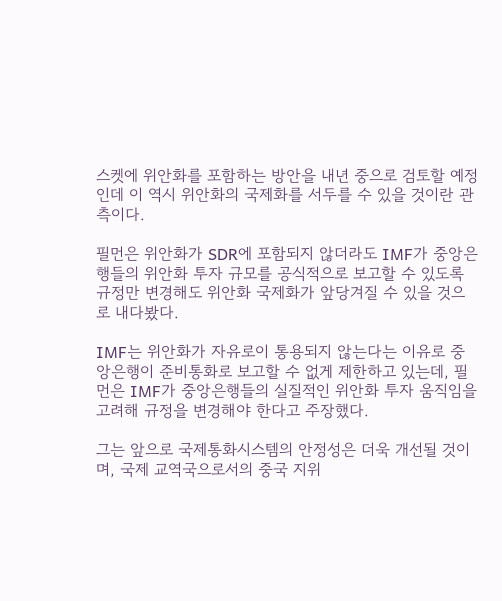스켓에 위안화를 포함하는 방안을 내년 중으로 검토할 예정인데 이 역시 위안화의 국제화를 서두를 수 있을 것이란 관측이다.

필먼은 위안화가 SDR에 포함되지 않더라도 IMF가 중앙은행들의 위안화 투자 규모를 공식적으로 보고할 수 있도록 규정만 변경해도 위안화 국제화가 앞당겨질 수 있을 것으로 내다봤다.

IMF는 위안화가 자유로이 통용되지 않는다는 이유로 중앙은행이 준비통화로 보고할 수 없게 제한하고 있는데, 필먼은 IMF가 중앙은행들의 실질적인 위안화 투자 움직임을 고려해 규정을 변경해야 한다고 주장했다.

그는 앞으로 국제통화시스템의 안정성은 더욱 개선될 것이며, 국제 교역국으로서의 중국 지위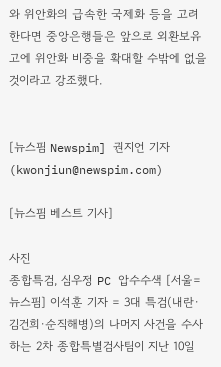와 위안화의 급속한 국제화 등을 고려한다면 중앙은행들은 앞으로 외환보유고에 위안화 비중을 확대할 수밖에 없을 것이라고 강조했다.


[뉴스핌 Newspim] 권지언 기자 (kwonjiun@newspim.com)

[뉴스핌 베스트 기사]

사진
종합특검, 심우정 PC 압수수색 [서울=뉴스핌] 이석훈 기자 = 3대 특검(내란·김건희·순직해병)의 나머지 사건을 수사하는 2차 종합특별검사팀이 지난 10일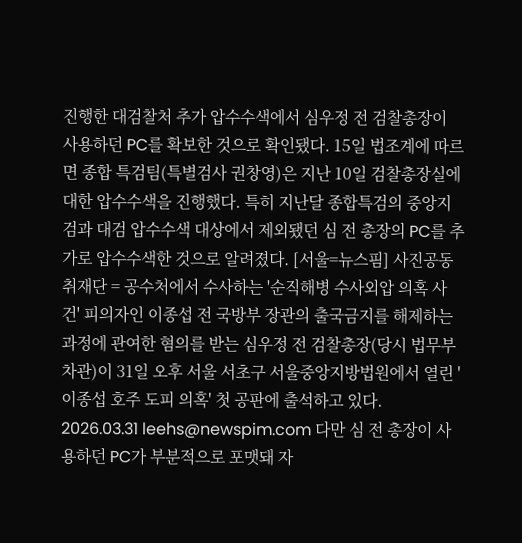진행한 대검찰처 추가 압수수색에서 심우정 전 검찰총장이 사용하던 PC를 확보한 것으로 확인됐다. 15일 법조계에 따르면 종합 특검팀(특별검사 권창영)은 지난 10일 검찰총장실에 대한 압수수색을 진행했다. 특히 지난달 종합특검의 중앙지검과 대검 압수수색 대상에서 제외됐던 심 전 총장의 PC를 추가로 압수수색한 것으로 알려졌다. [서울=뉴스핌] 사진공동취재단 = 공수처에서 수사하는 '순직해병 수사외압 의혹 사건' 피의자인 이종섭 전 국방부 장관의 출국금지를 해제하는 과정에 관여한 혐의를 받는 심우정 전 검찰총장(당시 법무부 차관)이 31일 오후 서울 서초구 서울중앙지방법원에서 열린 '이종섭 호주 도피 의혹' 첫 공판에 출석하고 있다. 2026.03.31 leehs@newspim.com 다만 심 전 총장이 사용하던 PC가 부분적으로 포맷돼 자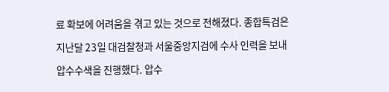료 확보에 어려움을 겪고 있는 것으로 전해졌다. 종합특검은 지난달 23일 대검찰청과 서울중앙지검에 수사 인력을 보내 압수수색을 진행했다. 압수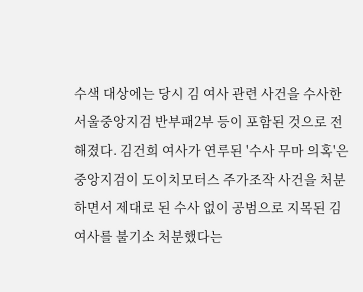수색 대상에는 당시 김 여사 관련 사건을 수사한 서울중앙지검 반부패2부 등이 포함된 것으로 전해졌다. 김건희 여사가 연루된 '수사 무마 의혹'은 중앙지검이 도이치모터스 주가조작 사건을 처분하면서 제대로 된 수사 없이 공범으로 지목된 김 여사를 불기소 처분했다는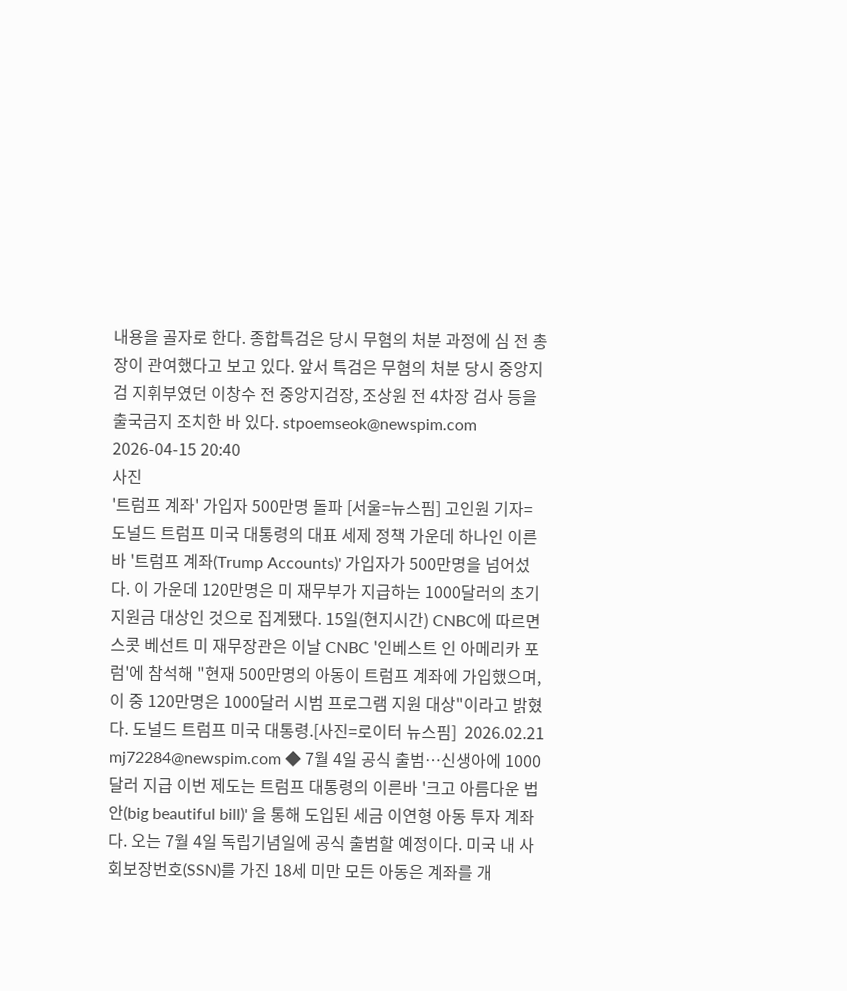내용을 골자로 한다. 종합특검은 당시 무혐의 처분 과정에 심 전 총장이 관여했다고 보고 있다. 앞서 특검은 무혐의 처분 당시 중앙지검 지휘부였던 이창수 전 중앙지검장, 조상원 전 4차장 검사 등을 출국금지 조치한 바 있다. stpoemseok@newspim.com 2026-04-15 20:40
사진
'트럼프 계좌' 가입자 500만명 돌파 [서울=뉴스핌] 고인원 기자= 도널드 트럼프 미국 대통령의 대표 세제 정책 가운데 하나인 이른바 '트럼프 계좌(Trump Accounts)' 가입자가 500만명을 넘어섰다. 이 가운데 120만명은 미 재무부가 지급하는 1000달러의 초기 지원금 대상인 것으로 집계됐다. 15일(현지시간) CNBC에 따르면 스콧 베선트 미 재무장관은 이날 CNBC '인베스트 인 아메리카 포럼'에 참석해 "현재 500만명의 아동이 트럼프 계좌에 가입했으며, 이 중 120만명은 1000달러 시범 프로그램 지원 대상"이라고 밝혔다. 도널드 트럼프 미국 대통령.[사진=로이터 뉴스핌]  2026.02.21 mj72284@newspim.com ◆ 7월 4일 공식 출범…신생아에 1000달러 지급 이번 제도는 트럼프 대통령의 이른바 '크고 아름다운 법안(big beautiful bill)' 을 통해 도입된 세금 이연형 아동 투자 계좌다. 오는 7월 4일 독립기념일에 공식 출범할 예정이다. 미국 내 사회보장번호(SSN)를 가진 18세 미만 모든 아동은 계좌를 개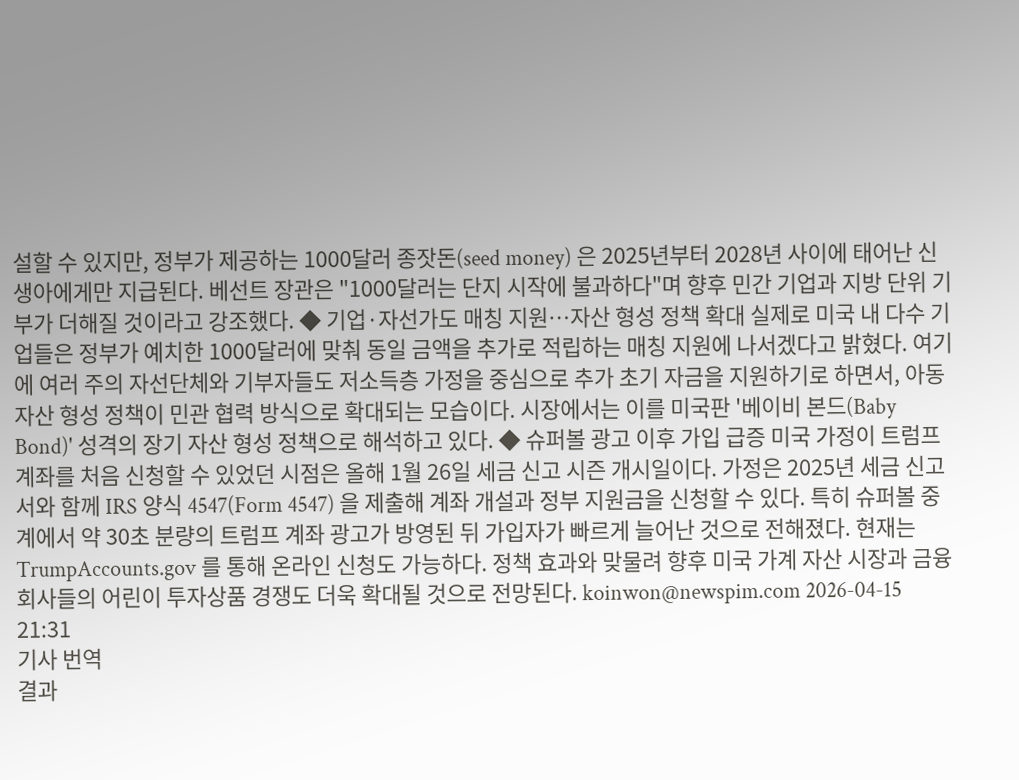설할 수 있지만, 정부가 제공하는 1000달러 종잣돈(seed money) 은 2025년부터 2028년 사이에 태어난 신생아에게만 지급된다. 베선트 장관은 "1000달러는 단지 시작에 불과하다"며 향후 민간 기업과 지방 단위 기부가 더해질 것이라고 강조했다. ◆ 기업·자선가도 매칭 지원…자산 형성 정책 확대 실제로 미국 내 다수 기업들은 정부가 예치한 1000달러에 맞춰 동일 금액을 추가로 적립하는 매칭 지원에 나서겠다고 밝혔다. 여기에 여러 주의 자선단체와 기부자들도 저소득층 가정을 중심으로 추가 초기 자금을 지원하기로 하면서, 아동 자산 형성 정책이 민관 협력 방식으로 확대되는 모습이다. 시장에서는 이를 미국판 '베이비 본드(Baby Bond)' 성격의 장기 자산 형성 정책으로 해석하고 있다. ◆ 슈퍼볼 광고 이후 가입 급증 미국 가정이 트럼프 계좌를 처음 신청할 수 있었던 시점은 올해 1월 26일 세금 신고 시즌 개시일이다. 가정은 2025년 세금 신고서와 함께 IRS 양식 4547(Form 4547) 을 제출해 계좌 개설과 정부 지원금을 신청할 수 있다. 특히 슈퍼볼 중계에서 약 30초 분량의 트럼프 계좌 광고가 방영된 뒤 가입자가 빠르게 늘어난 것으로 전해졌다. 현재는 TrumpAccounts.gov 를 통해 온라인 신청도 가능하다. 정책 효과와 맞물려 향후 미국 가계 자산 시장과 금융회사들의 어린이 투자상품 경쟁도 더욱 확대될 것으로 전망된다. koinwon@newspim.com 2026-04-15 21:31
기사 번역
결과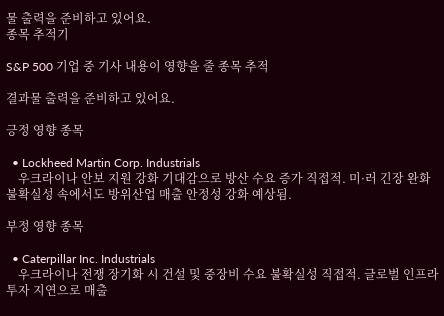물 출력을 준비하고 있어요.
종목 추적기

S&P 500 기업 중 기사 내용이 영향을 줄 종목 추적

결과물 출력을 준비하고 있어요.

긍정 영향 종목

  • Lockheed Martin Corp. Industrials
    우크라이나 안보 지원 강화 기대감으로 방산 수요 증가 직접적. 미·러 긴장 완화 불확실성 속에서도 방위산업 매출 안정성 강화 예상됨.

부정 영향 종목

  • Caterpillar Inc. Industrials
    우크라이나 전쟁 장기화 시 건설 및 중장비 수요 불확실성 직접적. 글로벌 인프라 투자 지연으로 매출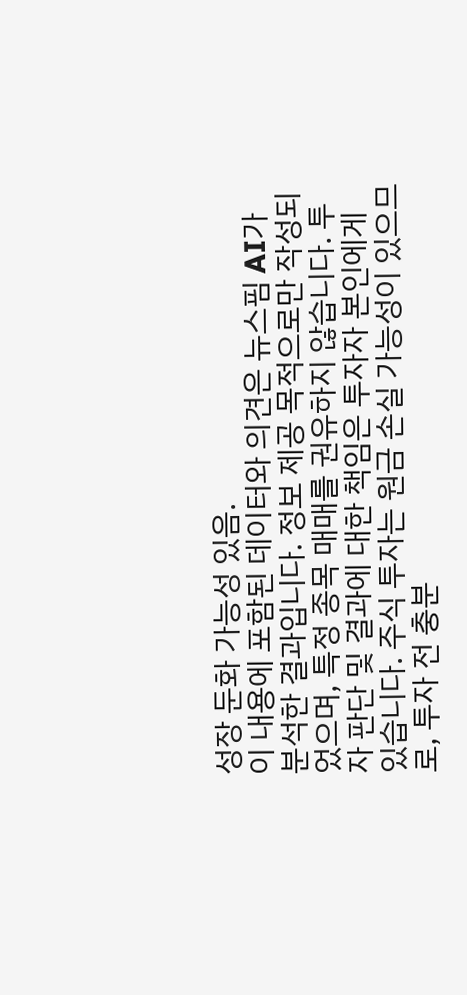성장 둔화 가능성 있음.
이 내용에 포함된 데이터와 의견은 뉴스핌 AI가 분석한 결과입니다. 정보 제공 목적으로만 작성되었으며, 특정 종목 매매를 권유하지 않습니다. 투자 판단 및 결과에 대한 책임은 투자자 본인에게 있습니다. 주식 투자는 원금 손실 가능성이 있으므로, 투자 전 충분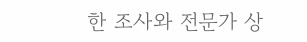한 조사와 전문가 상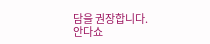담을 권장합니다.
안다쇼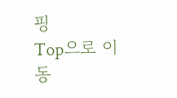핑
Top으로 이동